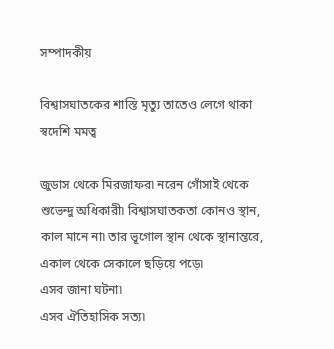সম্পাদকীয়

বিশ্বাসঘাতকের শাস্তি মৃত্যু তাতেও লেগে থাকা স্বদেশি মমত্ব

জুডাস থেকে মিরজাফর৷ নরেন গোঁসাই থেকে শুভেন্দু অধিকারী৷ বিশ্বাসঘাতকতা কোনও স্থান, কাল মানে না৷ তার ভূগোল স্থান থেকে স্থানান্তরে, একাল থেকে সেকালে ছড়িয়ে পড়ে৷
এসব জানা ঘটনা৷
এসব ঐতিহাসিক সত্য৷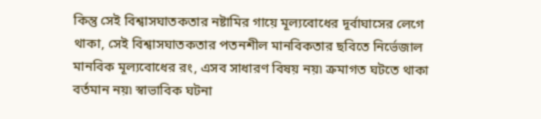কিন্তু সেই বিশ্বাসঘাতকতার নষ্টামির গায়ে মূল্যবোধের দূর্বাঘাসের লেগে থাকা, সেই বিশ্বাসঘাতকতার পতনশীল মানবিকতার ছবিতে নির্ভেজাল মানবিক মূল্যবোধের রং, এসব সাধারণ বিষয় নয়৷ ক্রমাগত ঘটতে থাকা বর্তমান নয়৷ স্বাভাবিক ঘটনা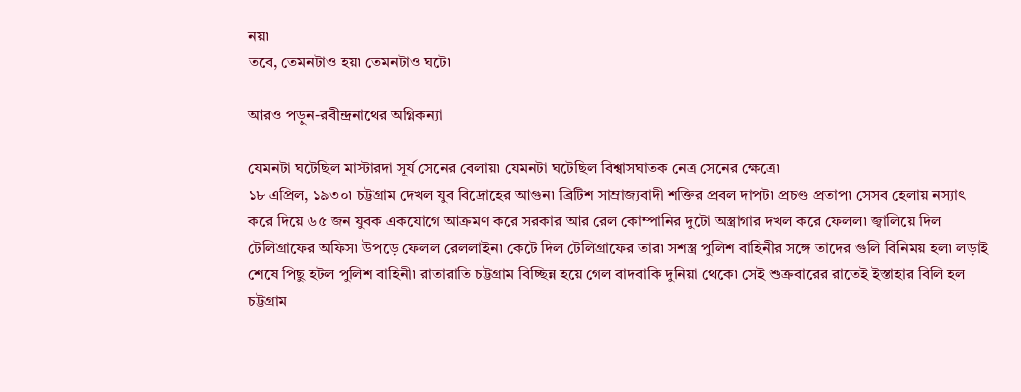নয়৷
তবে, তেমনটাও হয়৷ তেমনটাও ঘটে৷

আরও পড়ুন-রবীন্দ্রনাথের অগ্নিকন্যা

যেমনটা ঘটেছিল মাস্টারদা সূর্য সেনের বেলায়৷ যেমনটা ঘটেছিল বিশ্বাসঘাতক নেত্র সেনের ক্ষেত্রে৷
১৮ এপ্রিল, ১৯৩০৷ চট্টগ্রাম দেখল যুব বিদ্রোহের আগুন৷ ব্রিটিশ সাম্রাজ্যবাদী শক্তির প্রবল দাপট৷ প্রচণ্ড প্রতাপ৷ সেসব হেলায় নস্যাৎ করে দিয়ে ৬৫ জন যুবক একযোগে আক্রমণ করে সরকার আর রেল কোম্পানির দুটো অস্ত্রাগার দখল করে ফেলল৷ জ্বালিয়ে দিল টেলিগ্রাফের অফিস৷ উপড়ে ফেলল রেললাইন৷ কেটে দিল টেলিগ্রাফের তার৷ সশস্ত্র পুলিশ বাহিনীর সঙ্গে তাদের গুলি বিনিময় হল৷ লড়াই শেষে পিছু হটল পুলিশ বাহিনী৷ রাতারাতি চট্টগ্রাম বিচ্ছিন্ন হয়ে গেল বাদবাকি দুনিয়া থেকে৷ সেই শুক্রবারের রাতেই ইস্তাহার বিলি হল চট্টগ্রাম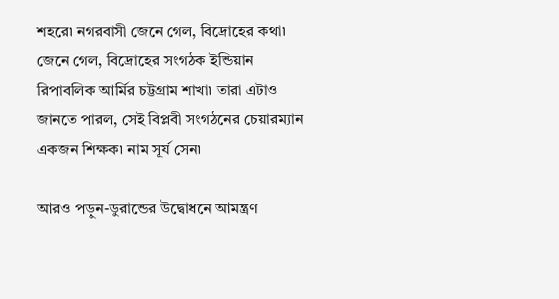শহরে৷ নগরবাসী জেনে গেল, বিদ্রোহের কথা৷ জেনে গেল, বিদ্রোহের সংগঠক ইন্ডিয়ান রিপাবলিক আর্মির চট্টগ্রাম শাখা৷ তারা এটাও জানতে পারল, সেই বিপ্লবী সংগঠনের চেয়ারম্যান একজন শিক্ষক৷ নাম সূর্য সেন৷

আরও পড়ুন-ডুরান্ডের উদ্বোধনে আমন্ত্রণ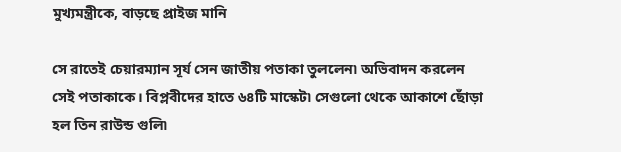মুখ্যমন্ত্রীকে, বাড়ছে প্রাইজ মানি

সে রাতেই চেয়ারম্যান সূর্য সেন জাতীয় পতাকা তুললেন৷ অভিবাদন করলেন সেই পতাকাকে। বিপ্লবীদের হাতে ৬৪টি মাস্কেট৷ সেগুলো থেকে আকাশে ছোঁড়া হল তিন রাউন্ড গুলি৷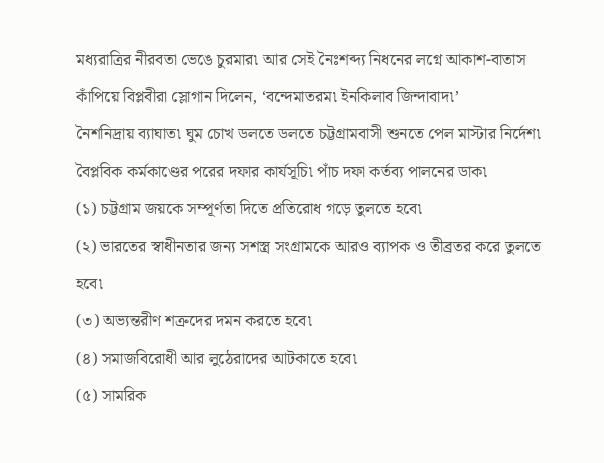মধ্যরাত্রির নীরবতা ভেঙে চুরমার৷ আর সেই নৈঃশব্দ্য নিধনের লগ্নে আকাশ-বাতাস কাঁপিয়ে বিপ্লবীরা স্লোগান দিলেন, ‘বন্দেমাতরম৷ ইনকিলাব জিন্দাবাদ৷’
নৈশনিদ্রায় ব্যাঘাত৷ ঘুম চোখ ডলতে ডলতে চট্টগ্রামবাসী শুনতে পেল মাস্টার নির্দেশ৷ বৈপ্লবিক কর্মকাণ্ডের পরের দফার কার্যসূচি৷ পাঁচ দফা কর্তব্য পালনের ডাক৷
(১) চট্টগ্রাম জয়কে সম্পূর্ণতা দিতে প্রতিরোধ গড়ে তুলতে হবে৷
(২) ভারতের স্বাধীনতার জন্য সশস্ত্র সংগ্রামকে আরও ব্যাপক ও তীব্রতর করে তুলতে হবে৷
(৩) অভ্যন্তরীণ শত্রুদের দমন করতে হবে৷
(৪) সমাজবিরোধী আর লুঠেরাদের আটকাতে হবে৷
(৫) সামরিক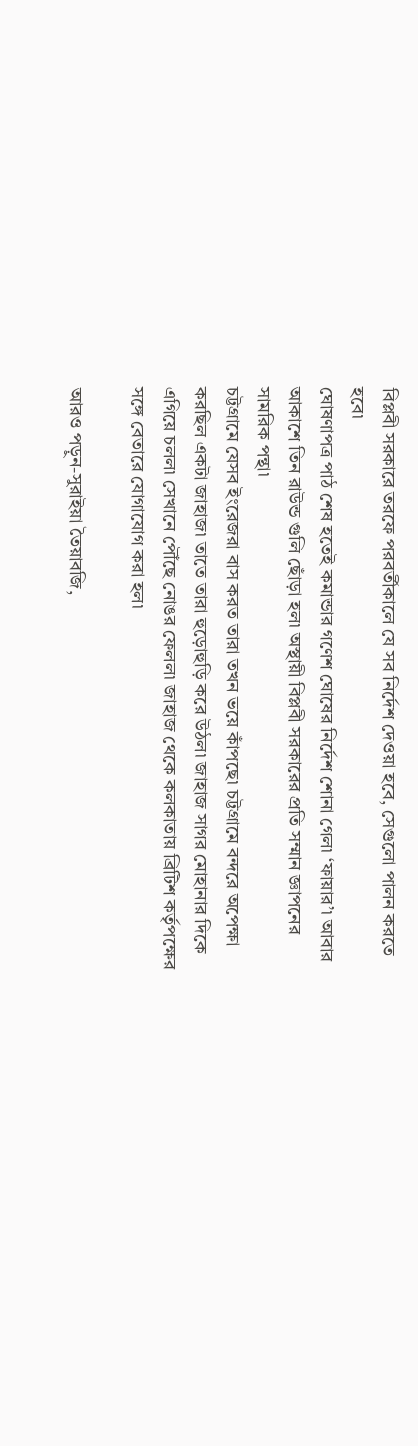বিপ্লবী সরকারে তরফে পরবর্তীকালে যে সব নির্দেশ দেওয়া হবে, সেগুলো পালন করতে হবে৷
ঘোষণাপত্র পাঠ শেষ হতেই কমান্ডার গণেশ ঘোষের নির্দেশ শোনা গেল৷ ‘ফায়ার’৷ আবার আকাশে তিন রাউন্ড গুলি ছোঁড়া হল৷ অস্থায়ী বিপ্লবী সরকারের প্রতি সম্মান জ্ঞাপনের সামরিক পন্থা৷
চট্টগ্রামে যেসব ইংরেজরা বাস করত তারা তখন ভয়ে কাঁপছে৷ চট্টগ্রামে বন্দরে অপেক্ষা করছিল একটা জাহাজ৷ তাতে তারা হুড়োহুড়ি করে উঠল৷ জাহাজ সাগর মোহানার দিকে এগিয়ে চলল৷ সেখানে পৌঁছে নোঙর ফেলল৷ জাহাজ থেকে কলকাতায় ব্রিটিশ কর্তৃপক্ষের সঙ্গে বেতারে যোগাযোগ করা হল৷

আরও পড়ুন-সুরাইয়া তৈয়াবজি,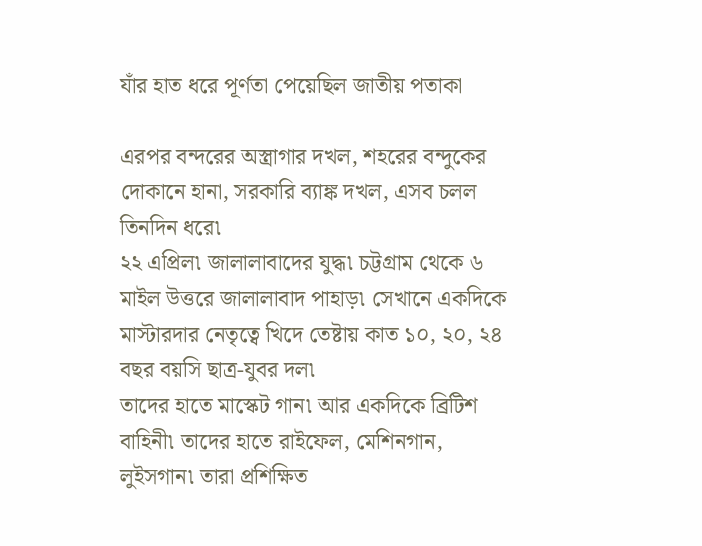যাঁর হাত ধরে পূর্ণতা পেয়েছিল জাতীয় পতাকা

এরপর বন্দরের অস্ত্রাগার দখল, শহরের বন্দুকের দোকানে হানা, সরকারি ব্যাঙ্ক দখল, এসব চলল তিনদিন ধরে৷
২২ এপ্রিল৷ জালালাবাদের যুদ্ধ৷ চট্টগ্রাম থেকে ৬ মাইল উত্তরে জালালাবাদ পাহাড়৷ সেখানে একদিকে মাস্টারদার নেতৃত্বে খিদে তেষ্টায় কাত ১০, ২০, ২৪ বছর বয়সি ছাত্র-যুবর দল৷
তাদের হাতে মাস্কেট গান৷ আর একদিকে ব্রিটিশ বাহিনী৷ তাদের হাতে রাইফেল, মেশিনগান, লুইসগান৷ তারা প্রশিক্ষিত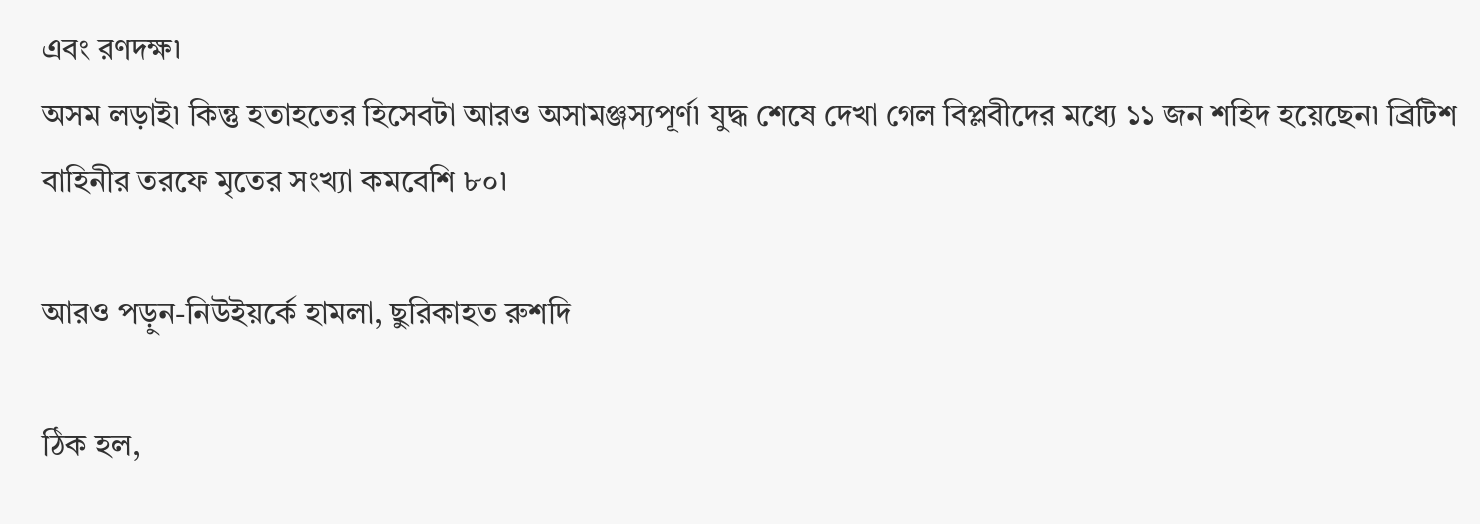এবং রণদক্ষ৷
অসম লড়াই৷ কিন্তু হতাহতের হিসেবটা আরও অসামঞ্জস্যপূর্ণ৷ যুদ্ধ শেষে দেখা গেল বিপ্লবীদের মধ্যে ১১ জন শহিদ হয়েছেন৷ ব্রিটিশ বাহিনীর তরফে মৃতের সংখ্যা কমবেশি ৮০৷

আরও পড়ুন-নিউইয়র্কে হামলা, ছুরিকাহত রুশদি

ঠিক হল,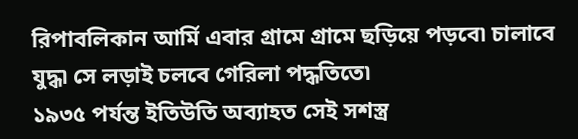রিপাবলিকান আর্মি এবার গ্রামে গ্রামে ছড়িয়ে পড়বে৷ চালাবে যুদ্ধ৷ সে লড়াই চলবে গেরিলা পদ্ধতিতে৷
১৯৩৫ পর্যন্ত ইতিউতি অব্যাহত সেই সশস্ত্র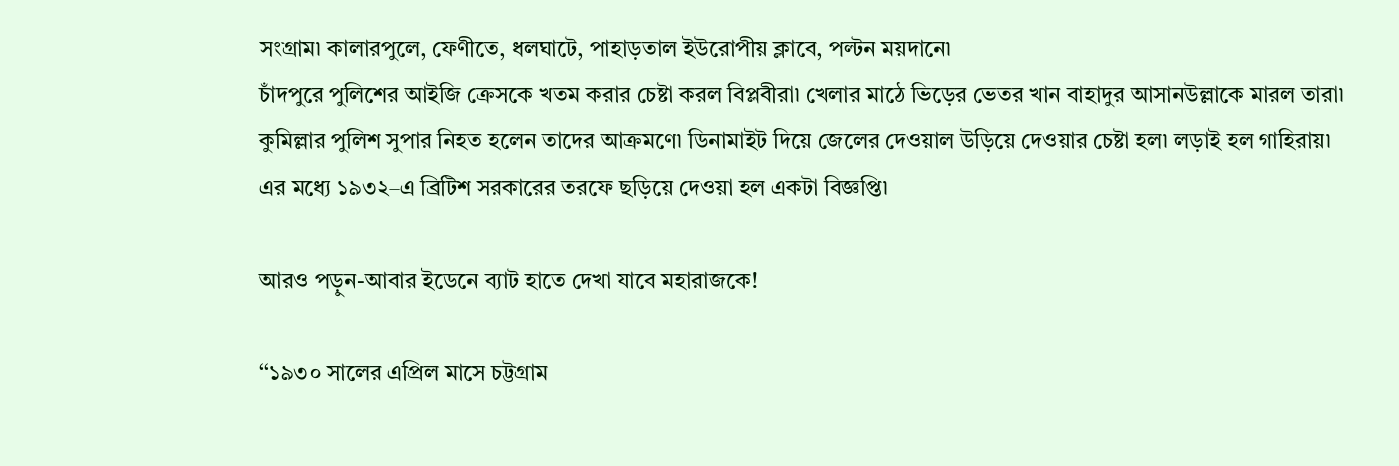সংগ্রাম৷ কালারপুলে, ফেণীতে, ধলঘাটে, পাহাড়তাল ইউরোপীয় ক্লাবে, পল্টন ময়দানে৷
চাঁদপুরে পুলিশের আইজি ক্রেসকে খতম করার চেষ্টা করল বিপ্লবীরা৷ খেলার মাঠে ভিড়ের ভেতর খান বাহাদুর আসানউল্লাকে মারল তারা৷ কুমিল্লার পুলিশ সুপার নিহত হলেন তাদের আক্রমণে৷ ডিনামাইট দিয়ে জেলের দেওয়াল উড়িয়ে দেওয়ার চেষ্টা হল৷ লড়াই হল গাহিরায়৷
এর মধ্যে ১৯৩২–এ ব্রিটিশ সরকারের তরফে ছড়িয়ে দেওয়া হল একটা বিজ্ঞপ্তি৷

আরও পড়ুন-আবার ইডেনে ব্যাট হাতে দেখা যাবে মহারাজকে!

‘‘১৯৩০ সালের এপ্রিল মাসে চট্টগ্রাম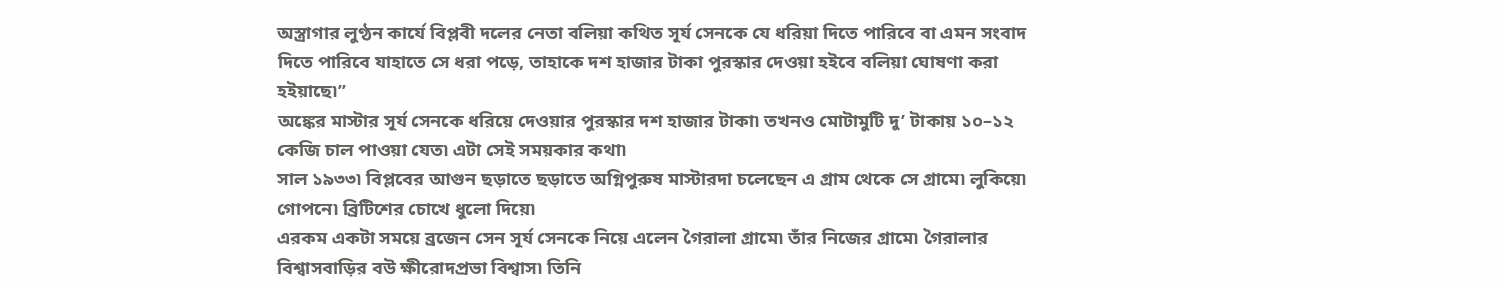অস্ত্রাগার লুণ্ঠন কার্যে বিপ্লবী দলের নেতা বলিয়া কথিত সূর্য সেনকে যে ধরিয়া দিতে পারিবে বা এমন সংবাদ দিতে পারিবে যাহাতে সে ধরা পড়ে, তাহাকে দশ হাজার টাকা পুরস্কার দেওয়া হইবে বলিয়া ঘোষণা করা হইয়াছে৷’’
অঙ্কের মাস্টার সূর্য সেনকে ধরিয়ে দেওয়ার পুরস্কার দশ হাজার টাকা৷ তখনও মোটামুটি দু’ টাকায় ১০–১২ কেজি চাল পাওয়া যেত৷ এটা সেই সময়কার কথা৷
সাল ১৯৩৩৷ বিপ্লবের আগুন ছড়াতে ছড়াতে অগ্নিপুরুষ মাস্টারদা চলেছেন এ গ্রাম থেকে সে গ্রামে৷ লুকিয়ে৷ গোপনে৷ ব্রিটিশের চোখে ধুলো দিয়ে৷
এরকম একটা সময়ে ব্রজেন সেন সূর্য সেনকে নিয়ে এলেন গৈরালা গ্রামে৷ তাঁর নিজের গ্রামে৷ গৈরালার বিশ্বাসবাড়ির বউ ক্ষীরোদপ্রভা বিশ্বাস৷ তিনি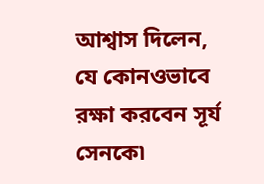আশ্বাস দিলেন, যে কোনওভাবে রক্ষা করবেন সূর্য সেনকে৷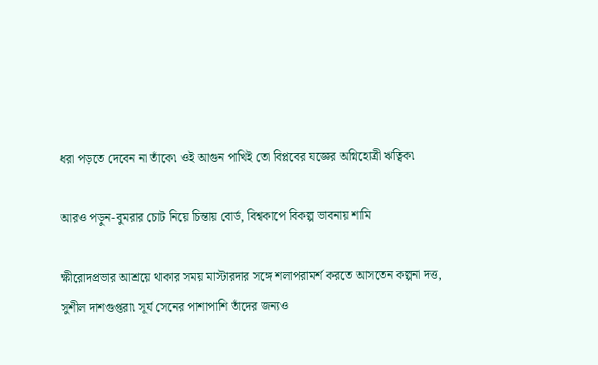ধরা পড়তে দেবেন না তাঁকে৷ ওই আগুন পাখিই তো বিপ্লবের যজ্ঞের অগ্নিহোত্রী ঋত্বিক৷

আরও পড়ুন-বুমরার চোট নিয়ে চিন্তায় বোর্ড, বিশ্বকাপে বিকল্প ভাবনায় শামি

ক্ষীরোদপ্রভার আশ্রয়ে থাকার সময় মাস্টারদার সঙ্গে শলাপরামর্শ করতে আসতেন কল্পনা দত্ত, সুশীল দাশগুপ্তরা৷ সূর্য সেনের পাশাপাশি তাঁদের জন্যও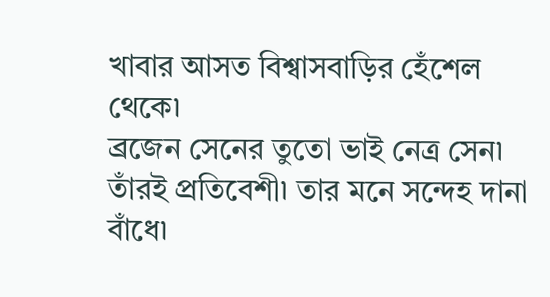খাবার আসত বিশ্বাসবাড়ির হেঁশেল থেকে৷
ব্রজেন সেনের তুতো ভাই নেত্র সেন৷ তাঁরই প্রতিবেশী৷ তার মনে সন্দেহ দানা বাঁধে৷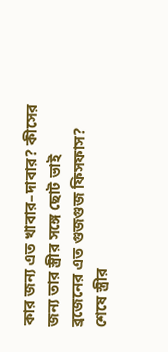কার জন্য এত খাবার–দাবার? কীসের জন্য তার স্ত্রীর সঙ্গে ছোট ভাই ব্রজেনের এত গুজগুজ ফিসফাস?
শেষে স্ত্রীর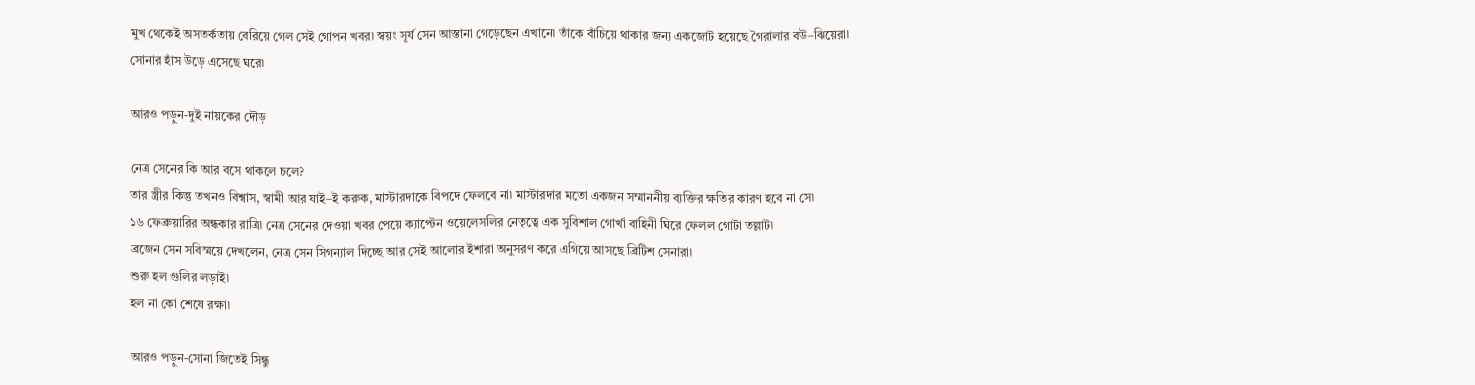মুখ থেকেই অসতর্কতায় বেরিয়ে গেল সেই গোপন খবর৷ স্বয়ং সূর্য সেন আস্তানা গেড়েছেন এখানে৷ তাঁকে বাঁচিয়ে থাকার জন্য একজোট হয়েছে গৈরালার বউ–ঝিয়েরা৷
সোনার হাঁস উড়ে এসেছে ঘরে৷

আরও পড়ুন-দুই নায়কের দৌড়

নেত্র সেনের কি আর বসে থাকলে চলে?
তার স্ত্রীর কিন্তু তখনও বিশ্বাস, স্বামী আর যাই–ই করুক, মাস্টারদাকে বিপদে ফেলবে না৷ মাস্টারদার মতো একজন সম্মাননীয় ব্যক্তির ক্ষতির কারণ হবে না সে৷
১৬ ফেব্রুয়ারির অন্ধকার রাত্রি৷ নেত্র সেনের দেওয়া খবর পেয়ে ক্যাপ্টেন ওয়েলেসলির নেতৃত্বে এক সুবিশাল গোর্খা বাহিনী ঘিরে ফেলল গোটা তল্লাট৷
ব্রজেন সেন সবিস্ময়ে দেখলেন, নেত্র সেন সিগন্যাল দিচ্ছে আর সেই আলোর ইশারা অনুসরণ করে এগিয়ে আসছে ব্রিটিশ সেনারা৷
শুরু হল গুলির লড়াই৷
হল না কো শেষে রক্ষা৷

আরও পড়ুন-সোনা জিতেই সিন্ধু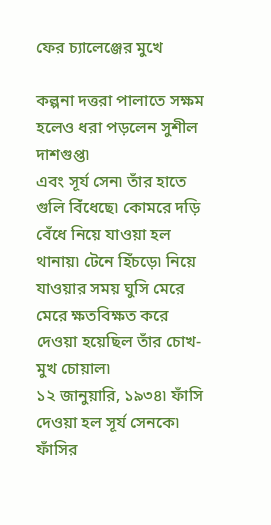ফের চ্যালেঞ্জের মুখে

কল্পনা দত্তরা পালাতে সক্ষম হলেও ধরা পড়লেন সুশীল দাশগুপ্ত৷
এবং সূর্য সেন৷ তাঁর হাতে গুলি বিঁধেছে৷ কোমরে দড়ি বেঁধে নিয়ে যাওয়া হল থানায়৷ টেনে হিঁচড়ে৷ নিয়ে যাওয়ার সময় ঘুসি মেরে মেরে ক্ষতবিক্ষত করে দেওয়া হয়েছিল তাঁর চোখ-মুখ চোয়াল৷
১২ জানুয়ারি, ১৯৩৪৷ ফাঁসি দেওয়া হল সূর্য সেনকে৷
ফাঁসির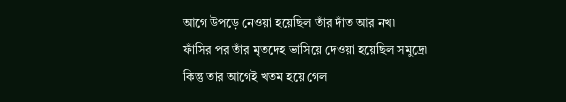আগে উপড়ে নেওয়া হয়েছিল তাঁর দাঁত আর নখ৷
ফাঁসির পর তাঁর মৃতদেহ ভাসিয়ে দেওয়া হয়েছিল সমুদ্রে৷
কিন্তু তার আগেই খতম হয়ে গেল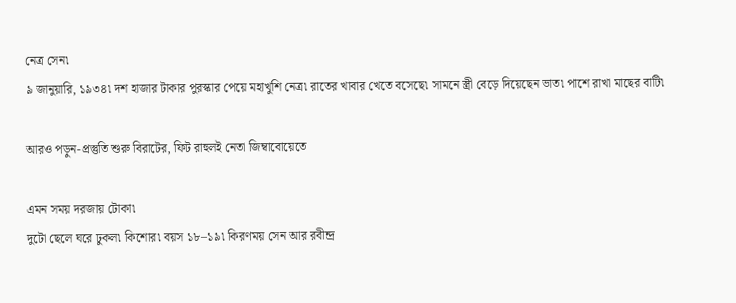নেত্র সেন৷
৯ জানুয়ারি, ১৯৩৪৷ দশ হাজার টাকার পুরস্কার পেয়ে মহাখুশি নেত্র৷ রাতের খাবার খেতে বসেছে৷ সামনে স্ত্রী বেড়ে দিয়েছেন ভাত৷ পাশে রাখা মাছের বাটি৷

আরও পড়ুন-প্রস্তুতি শুরু বিরাটের, ফিট রাহুলই নেতা জিম্বাবোয়েতে

এমন সময় দরজায় টোকা৷
দুটো ছেলে ঘরে ঢুকল৷ কিশোর৷ বয়স ১৮–১৯৷ কিরণময় সেন আর রবীন্দ্র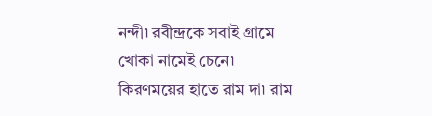নন্দী৷ রবীন্দ্রকে সবাই গ্রামে খোকা নামেই চেনে৷
কিরণময়ের হাতে রাম দা৷ রাম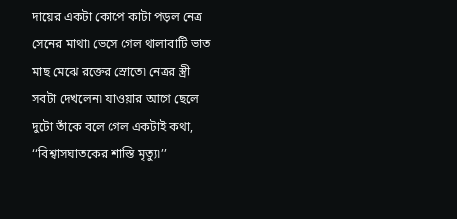দায়ের একটা কোপে কাটা পড়ল নেত্র সেনের মাথা৷ ভেসে গেল থালাবাটি ভাত মাছ মেঝে রক্তের স্রোতে৷ নেত্রর স্ত্রী সবটা দেখলেন৷ যাওয়ার আগে ছেলে দুটো তাঁকে বলে গেল একটাই কথা, ‘‘বিশ্বাসঘাতকের শাস্তি মৃত্যু৷’’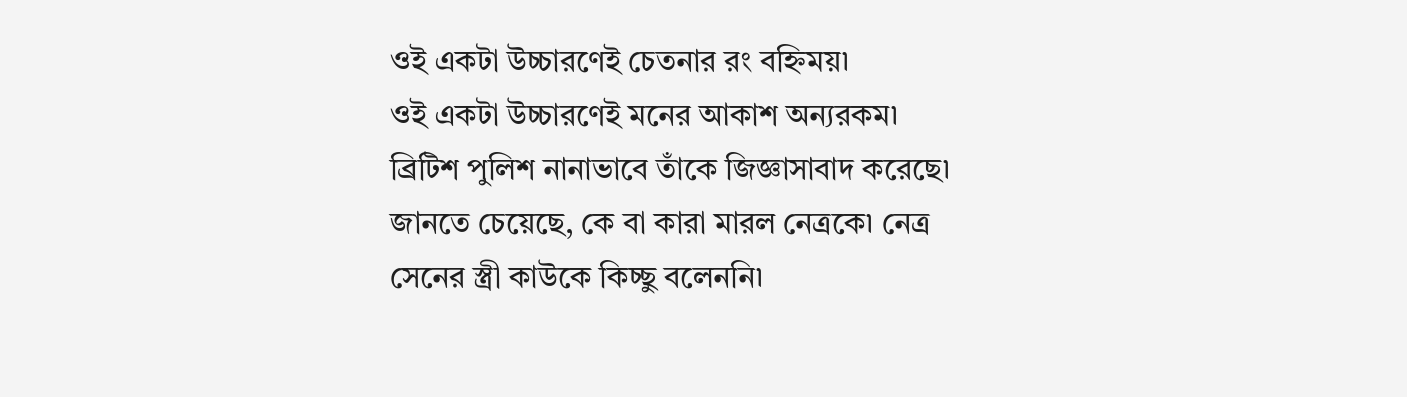ওই একটা উচ্চারণেই চেতনার রং বহ্নিময়৷
ওই একটা উচ্চারণেই মনের আকাশ অন্যরকম৷
ব্রিটিশ পুলিশ নানাভাবে তাঁকে জিজ্ঞাসাবাদ করেছে৷ জানতে চেয়েছে, কে বা কারা মারল নেত্রকে৷ নেত্র সেনের স্ত্রী কাউকে কিচ্ছু বলেননি৷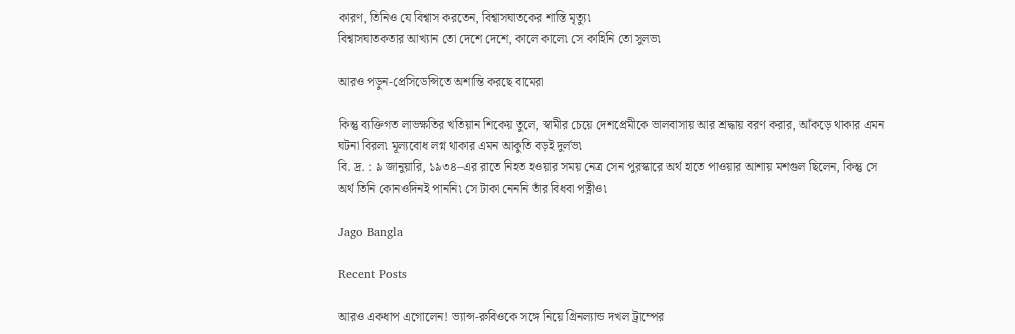কারণ, তিনিও যে বিশ্বাস করতেন, বিশ্বাসঘাতকের শাস্তি মৃত্যু৷
বিশ্বাসঘাতকতার আখ্যান তো দেশে দেশে, কালে কালে৷ সে কাহিনি তো সুলভ৷

আরও পড়ুন-প্রেসিডেন্সিতে অশান্তি করছে বামেরা

কিন্তু ব্যক্তিগত লাভক্ষতির খতিয়ান শিকেয় তুলে, স্বামীর চেয়ে দেশপ্রেমীকে ভালবাসায় আর শ্রদ্ধায় বরণ করার, আঁকড়ে থাকার এমন ঘটনা বিরল৷ মূল্যবোধ লগ্ন থাকার এমন আকুতি বড়ই দুর্লভ৷
বি. দ্র. : ৯ জানুয়ারি, ১৯৩৪–এর রাতে নিহত হওয়ার সময় নেত্র সেন পুরস্কারে অর্থ হাতে পাওয়ার আশায় মশগুল ছিলেন, কিন্তু সে অর্থ তিনি কোনওদিনই পাননি৷ সে টাকা নেননি তাঁর বিধবা পত্নীও৷

Jago Bangla

Recent Posts

আরও একধাপ এগোলেন! ভ্যান্স-রুবিওকে সঙ্গে নিয়ে গ্রিনল্যান্ড দখল ট্রাম্পের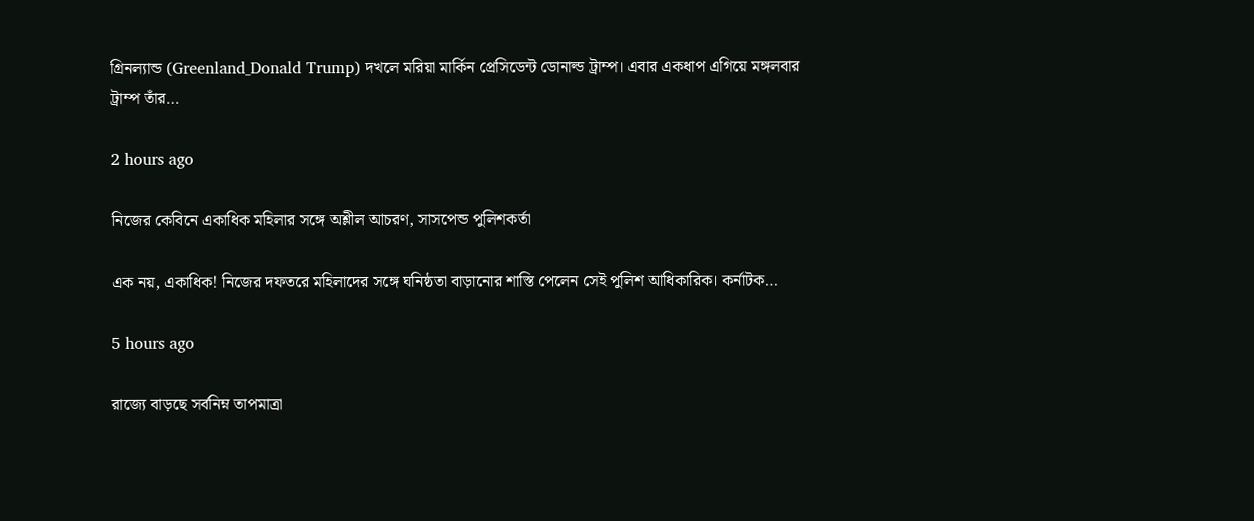গ্রিনল্যান্ড (Greenland_Donald Trump) দখলে মরিয়া মার্কিন প্রেসিডেন্ট ডোনাল্ড ট্রাম্প। এবার একধাপ এগিয়ে মঙ্গলবার ট্রাম্প তাঁর…

2 hours ago

নিজের কেবিনে একাধিক মহিলার সঙ্গে অশ্লীল আচরণ, সাসপেন্ড পুলিশকর্তা

এক নয়, একাধিক! নিজের দফতরে মহিলাদের সঙ্গে ঘনিষ্ঠতা বাড়ানোর শাস্তি পেলেন সেই পুলিশ আধিকারিক। কর্নাটক…

5 hours ago

রাজ্যে বাড়ছে সর্বনিম্ন তাপমাত্রা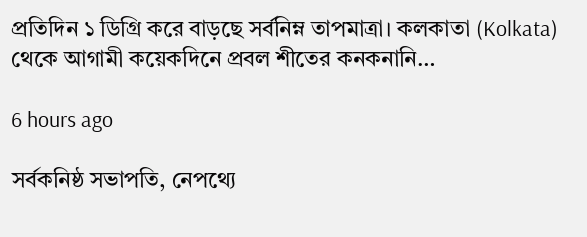প্রতিদিন ১ ডিগ্রি করে বাড়ছে সর্বনিম্ন তাপমাত্রা। কলকাতা (Kolkata) থেকে আগামী কয়েকদিনে প্রবল শীতের কনকনানি…

6 hours ago

সর্বকনিষ্ঠ সভাপতি, নেপথ্যে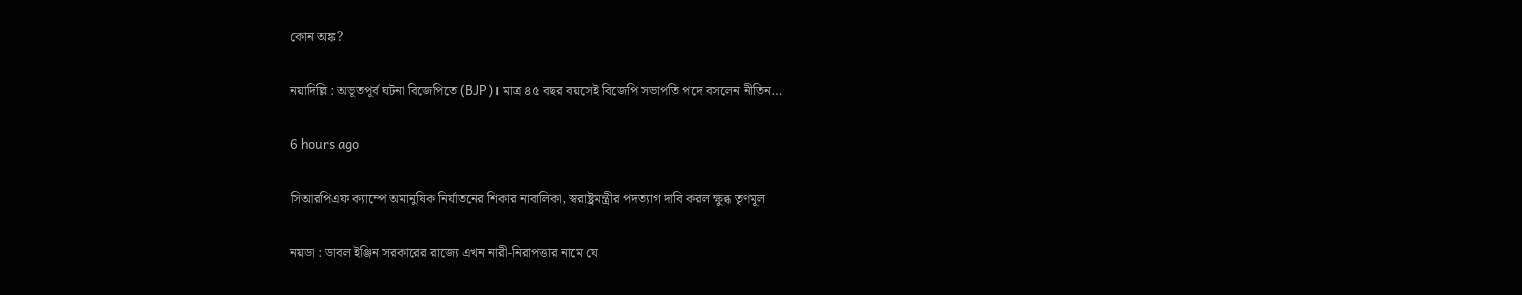কোন অঙ্ক?

নয়াদিল্লি : অভূতপূর্ব ঘটনা বিজেপিতে (BJP)। মাত্র ৪৫ বছর বয়সেই বিজেপি সভাপতি পদে বসলেন নীতিন…

6 hours ago

সিআরপিএফ ক্যাম্পে অমানুষিক নির্যাতনের শিকার নাবালিকা, স্বরাষ্ট্রমন্ত্রীর পদত্যাগ দাবি করল ক্ষুব্ধ তৃণমূল

নয়ডা : ডাবল ইঞ্জিন সরকারের রাজ্যে এখন নারী-নিরাপত্তার নামে যে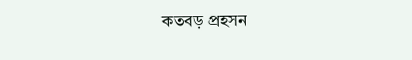কতবড় প্রহসন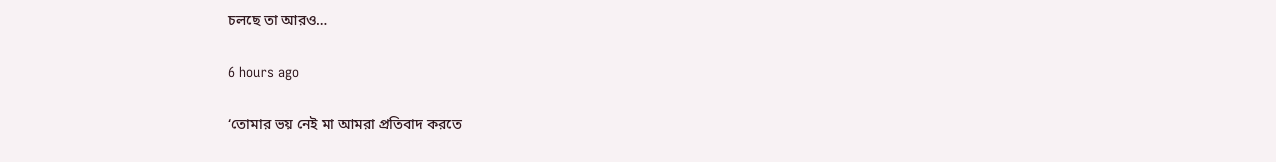চলছে তা আরও…

6 hours ago

‘তোমার ভয় নেই মা আমরা প্রতিবাদ করতে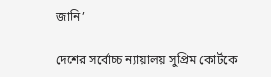জানি’

দেশের সর্বোচ্চ ন্যায়ালয় সুপ্রিম কোর্টকে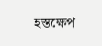হস্তক্ষেপ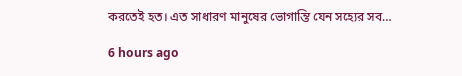করতেই হত। এত সাধারণ মানুষের ভোগান্তি যেন সহ্যের সব…

6 hours ago